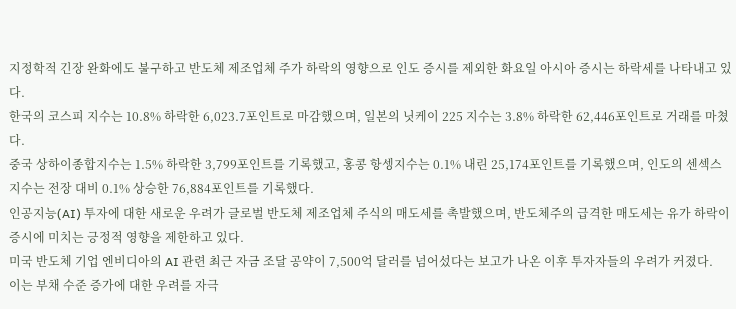지정학적 긴장 완화에도 불구하고 반도체 제조업체 주가 하락의 영향으로 인도 증시를 제외한 화요일 아시아 증시는 하락세를 나타내고 있다.
한국의 코스피 지수는 10.8% 하락한 6,023.7포인트로 마감했으며, 일본의 닛케이 225 지수는 3.8% 하락한 62,446포인트로 거래를 마쳤다.
중국 상하이종합지수는 1.5% 하락한 3,799포인트를 기록했고, 홍콩 항셍지수는 0.1% 내린 25,174포인트를 기록했으며, 인도의 센섹스 지수는 전장 대비 0.1% 상승한 76,884포인트를 기록했다.
인공지능(AI) 투자에 대한 새로운 우려가 글로벌 반도체 제조업체 주식의 매도세를 촉발했으며, 반도체주의 급격한 매도세는 유가 하락이 증시에 미치는 긍정적 영향을 제한하고 있다.
미국 반도체 기업 엔비디아의 AI 관련 최근 자금 조달 공약이 7,500억 달러를 넘어섰다는 보고가 나온 이후 투자자들의 우려가 커졌다.
이는 부채 수준 증가에 대한 우려를 자극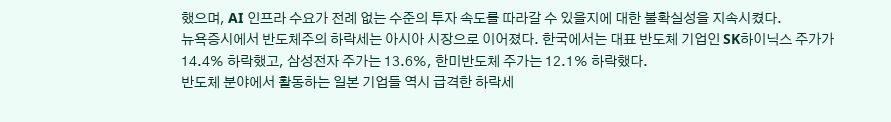했으며, AI 인프라 수요가 전례 없는 수준의 투자 속도를 따라갈 수 있을지에 대한 불확실성을 지속시켰다.
뉴욕증시에서 반도체주의 하락세는 아시아 시장으로 이어졌다. 한국에서는 대표 반도체 기업인 SK하이닉스 주가가 14.4% 하락했고, 삼성전자 주가는 13.6%, 한미반도체 주가는 12.1% 하락했다.
반도체 분야에서 활동하는 일본 기업들 역시 급격한 하락세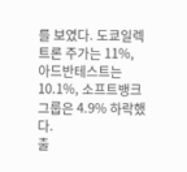를 보였다. 도쿄일렉트론 주가는 11%, 아드반테스트는 10.1%, 소프트뱅크그룹은 4.9% 하락했다.
출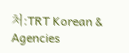처:TRT Korean & Agencies